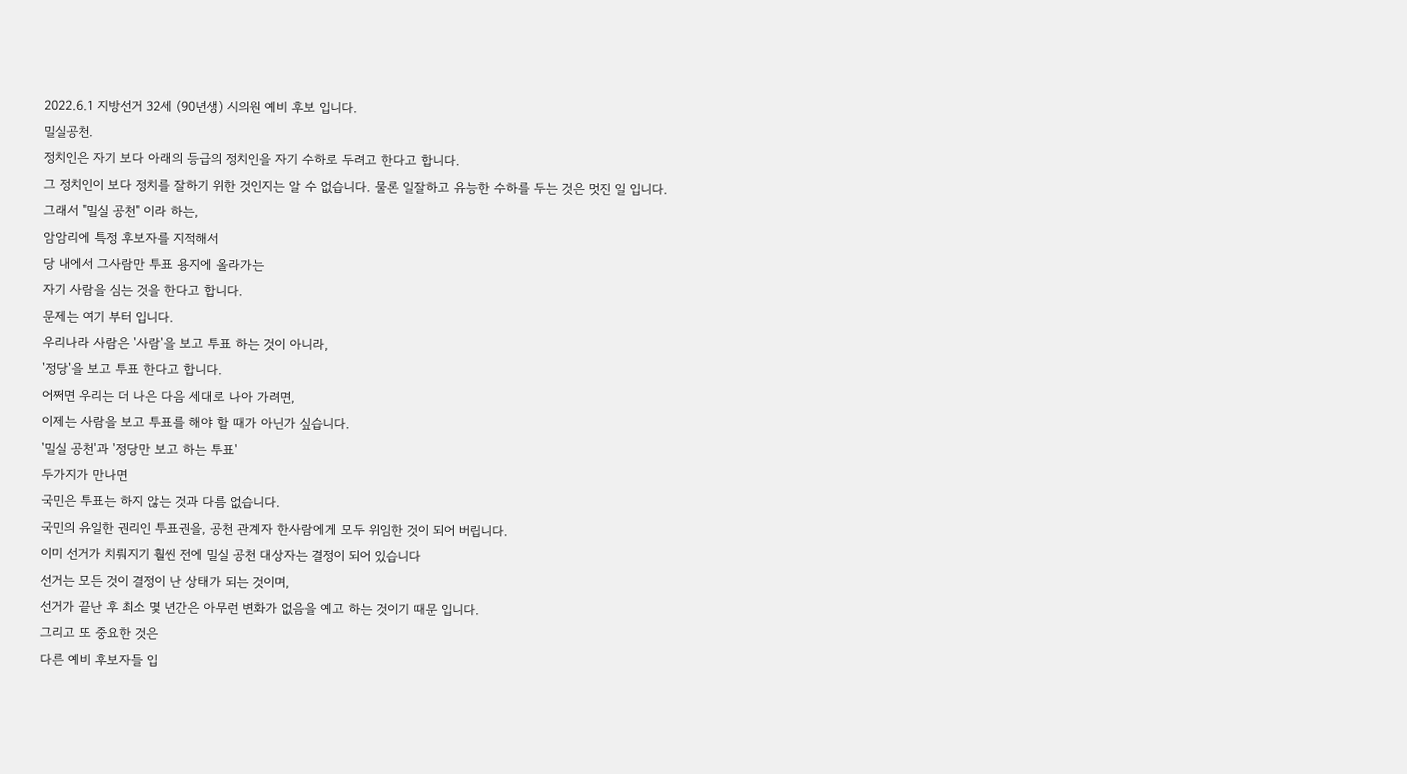2022.6.1 지방선거 32세 (90년생) 시의원 예비 후보 입니다.
밀실공천.
정치인은 자기 보다 아래의 등급의 정치인을 자기 수하로 두려고 한다고 합니다.
그 정치인이 보다 정치를 잘하기 위한 것인지는 알 수 없습니다. 물론 일잘하고 유능한 수하를 두는 것은 멋진 일 입니다.
그래서 "밀실 공천" 이라 하는,
암암리에 특정 후보자를 지적해서
당 내에서 그사람만 투표 용지에 올라가는
자기 사람을 심는 것을 한다고 합니다.
문제는 여기 부터 입니다.
우리나라 사람은 '사람'을 보고 투표 하는 것이 아니라,
'정당'을 보고 투표 한다고 합니다.
어쩌면 우리는 더 나은 다음 세대로 나아 가려면,
이제는 사람을 보고 투표를 해야 할 때가 아닌가 싶습니다.
'밀실 공천'과 '정당만 보고 하는 투표'
두가지가 만나면
국민은 투표는 하지 않는 것과 다름 없습니다.
국민의 유일한 권리인 투표권을, 공천 관계자 한사람에게 모두 위임한 것이 되어 버립니다.
이미 선거가 치뤄지기 훨씬 전에 밀실 공천 대상자는 결정이 되어 있습니다
선거는 모든 것이 결정이 난 상태가 되는 것이며,
선거가 끝난 후 최소 몇 년간은 아무런 변화가 없음을 예고 하는 것이기 때문 입니다.
그리고 또 중요한 것은
다른 예비 후보자들 입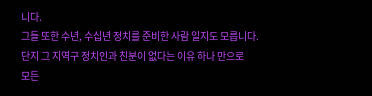니다.
그들 또한 수년, 수십년 정치를 준비한 사람 일지도 모릅니다.
단지 그 지역구 정치인과 친분이 없다는 이유 하나 만으로
모든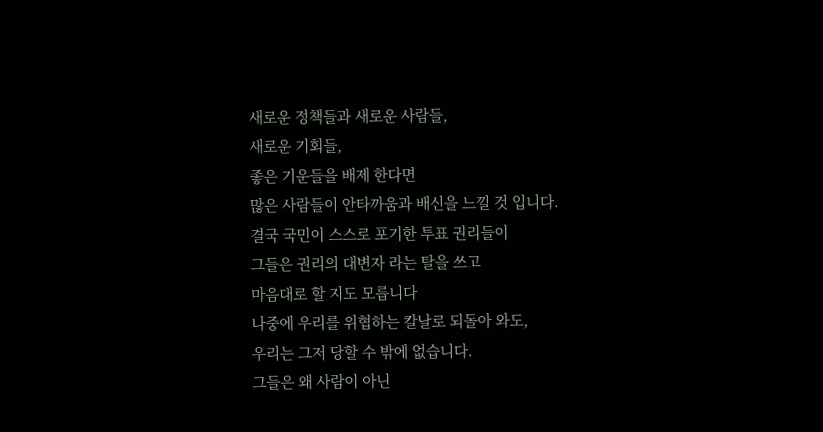새로운 정책들과 새로운 사람들,
새로운 기회들,
좋은 기운들을 배제 한다면
많은 사람들이 안타까움과 배신을 느낄 것 입니다.
결국 국민이 스스로 포기한 투표 권리들이
그들은 권리의 대변자 라는 탈을 쓰고
마음대로 할 지도 모릅니다
나중에 우리를 위협하는 칼날로 되돌아 와도,
우리는 그저 당할 수 밖에 없습니다.
그들은 왜 사람이 아닌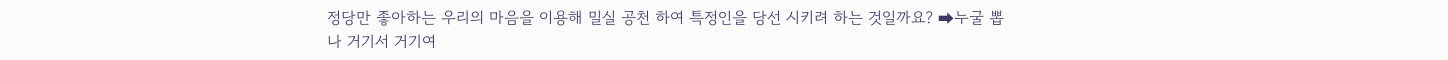정당만 좋아하는 우리의 마음을 이용해 밀실 공천 하여 특정인을 당선 시키려 하는 것일까요? ➡누굴 뽑나 거기서 거기여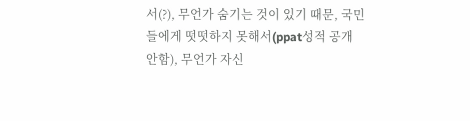서(?), 무언가 숨기는 것이 있기 때문, 국민들에게 떳떳하지 못해서(ppat성적 공개 안함), 무언가 자신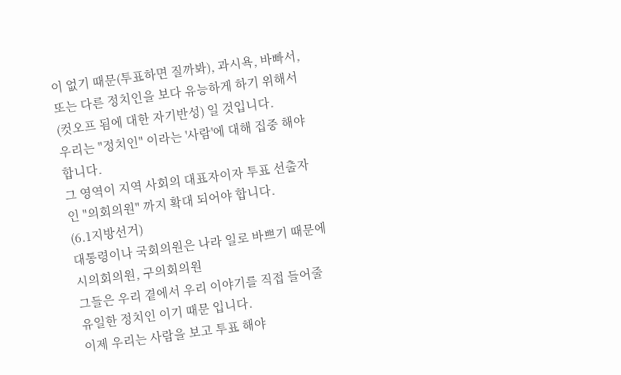이 없기 때문(투표하면 질까봐), 과시욕, 바빠서, 또는 다른 정치인을 보다 유능하게 하기 위해서(컷오프 됨에 대한 자기반성) 일 것입니다.
우리는 "정치인" 이라는 '사람'에 대해 집중 해야 합니다.
그 영역이 지역 사회의 대표자이자 투표 선출자인 "의회의원" 까지 확대 되어야 합니다.
(6.1지방선거)
대통령이나 국회의원은 나라 일로 바쁘기 때문에
시의회의원, 구의회의원
그들은 우리 곁에서 우리 이야기를 직접 들어줄 유일한 정치인 이기 때문 입니다.
이제 우리는 사람을 보고 투표 해야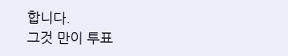합니다.
그것 만이 투표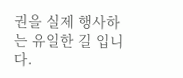권을 실제 행사하는 유일한 길 입니다.